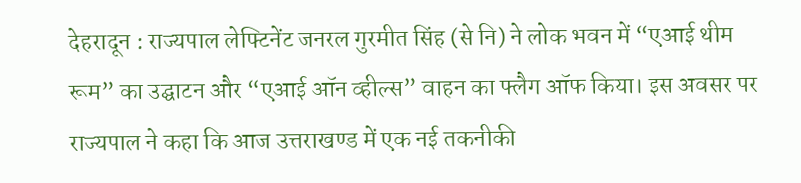देहरादून : राज्यपाल लेफ्टिनेंट जनरल गुरमीत सिंह (से नि) ने लोक भवन में “एआई थीम रूम” का उद्घाटन और “एआई ऑन व्हील्स” वाहन का फ्लैग ऑफ किया। इस अवसर पर राज्यपाल ने कहा कि आज उत्तराखण्ड में एक नई तकनीकी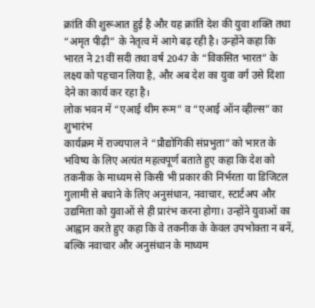क्रांति की शुरूआत हुई है और यह क्रांति देश की युवा शक्ति तथा “अमृत पीढ़ी” के नेतृत्व में आगे बढ़ रही है। उन्होंने कहा कि भारत ने 21वीं सदी तथा वर्ष 2047 के “विकसित भारत” के लक्ष्य को पहचान लिया है, और अब देश का युवा वर्ग उसे दिशा देने का कार्य कर रहा है।
लोक भवन में “एआई थीम रूम” व “एआई ऑन व्हील्स” का शुभारंभ
कार्यक्रम में राज्यपाल ने “प्रौद्योगिकी संप्रभुता” को भारत के भविष्य के लिए अत्यंत महत्वपूर्ण बताते हुए कहा कि देश को तकनीक के माध्यम से किसी भी प्रकार की निर्भरता या डिजिटल गुलामी से बचाने के लिए अनुसंधान, नवाचार, स्टार्टअप और उद्यमिता को युवाओं से ही प्रारंभ करना होगा। उन्होंने युवाओं का आह्वान करते हुए कहा कि वे तकनीक के केवल उपभोक्ता न बनें, बल्कि नवाचार और अनुसंधान के माध्यम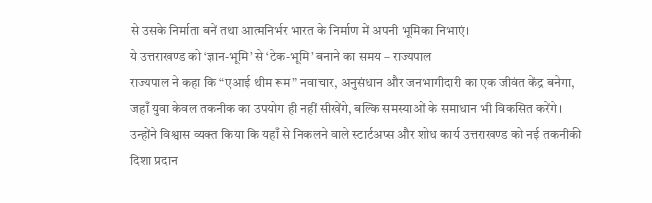से उसके निर्माता बनें तथा आत्मनिर्भर भारत के निर्माण में अपनी भूमिका निभाएं।
ये उत्तराखण्ड को ‘ज्ञान-भूमि’ से ‘टेक-भूमि’ बनाने का समय – राज्यपाल
राज्यपाल ने कहा कि “एआई थीम रूम” नवाचार, अनुसंधान और जनभागीदारी का एक जीवंत केंद्र बनेगा, जहाँ युवा केवल तकनीक का उपयोग ही नहीं सीखेंगे, बल्कि समस्याओं के समाधान भी विकसित करेंगे। उन्होंने विश्वास व्यक्त किया कि यहाँ से निकलने वाले स्टार्टअप्स और शोध कार्य उत्तराखण्ड को नई तकनीकी दिशा प्रदान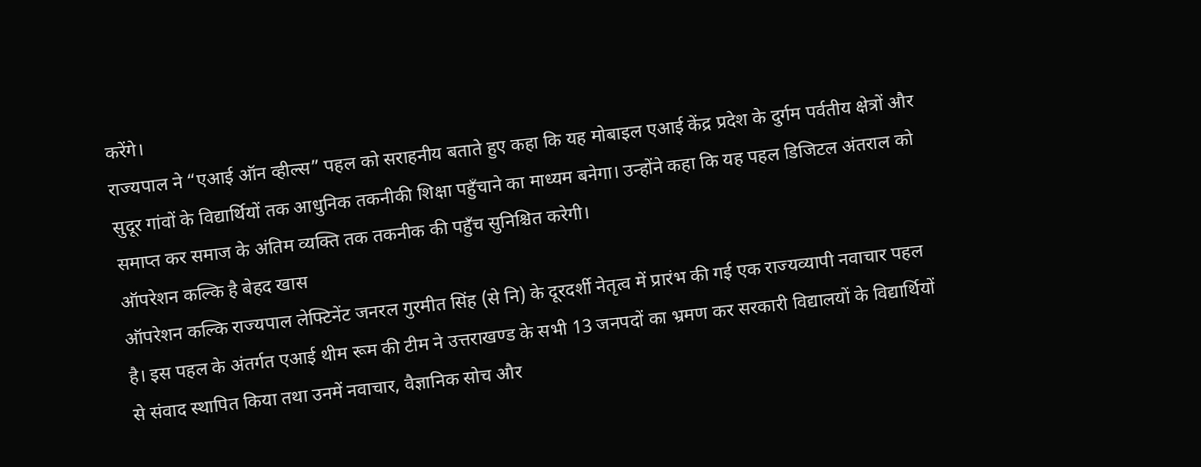करेंगे।
राज्यपाल ने “एआई ऑन व्हील्स” पहल को सराहनीय बताते हुए कहा कि यह मोबाइल एआई केंद्र प्रदेश के दुर्गम पर्वतीय क्षेत्रों और सुदूर गांवों के विद्यार्थियों तक आधुनिक तकनीकी शिक्षा पहुँचाने का माध्यम बनेगा। उन्होंने कहा कि यह पहल डिजिटल अंतराल को समाप्त कर समाज के अंतिम व्यक्ति तक तकनीक की पहुँच सुनिश्चित करेगी।
ऑपरेशन कल्कि है बेहद खास
ऑपरेशन कल्कि राज्यपाल लेफ्टिनेंट जनरल गुरमीत सिंह (से नि) के दूरदर्शी नेतृत्व में प्रारंभ की गई एक राज्यव्यापी नवाचार पहल है। इस पहल के अंतर्गत एआई थीम रूम की टीम ने उत्तराखण्ड के सभी 13 जनपदों का भ्रमण कर सरकारी विद्यालयों के विद्यार्थियों से संवाद स्थापित किया तथा उनमें नवाचार, वैज्ञानिक सोच और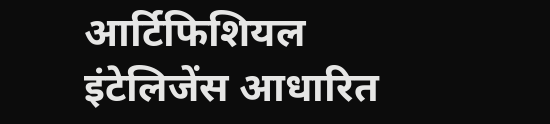आर्टिफिशियल इंटेलिजेंस आधारित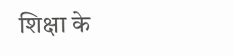शिक्षा के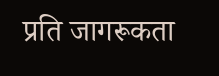प्रति जागरूकता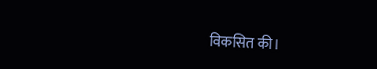विकसित की।